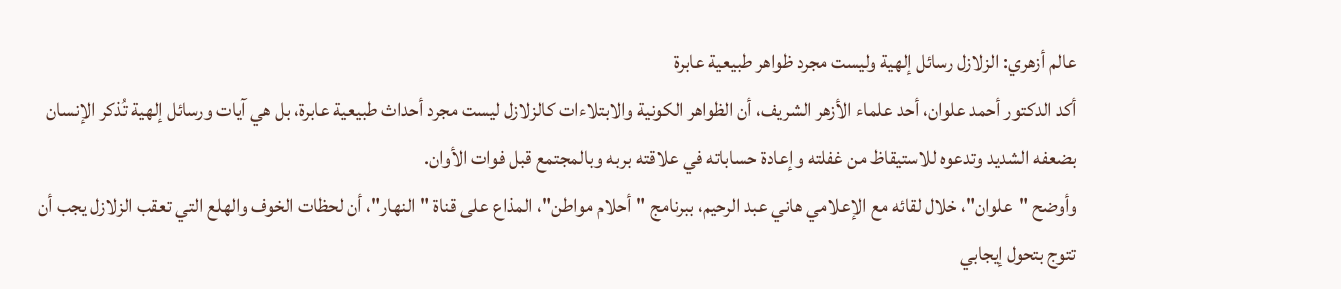عالم أزهري: الزلازل رسائل إلهية وليست مجرد ظواهر طبيعية عابرة
أكد الدكتور أحمد علوان، أحد علماء الأزهر الشريف، أن الظواهر الكونية والابتلاءات كالزلازل ليست مجرد أحداث طبيعية عابرة، بل هي آيات ورسائل إلهية تُذكر الإنسان بضعفه الشديد وتدعوه للاستيقاظ من غفلته وإعادة حساباته في علاقته بربه وبالمجتمع قبل فوات الأوان.
وأوضح "علوان"، خلال لقائه مع الإعلامي هاني عبد الرحيم، ببرنامج "أحلام مواطن"، المذاع على قناة "النهار"، أن لحظات الخوف والهلع التي تعقب الزلازل يجب أن تتوج بتحول إيجابي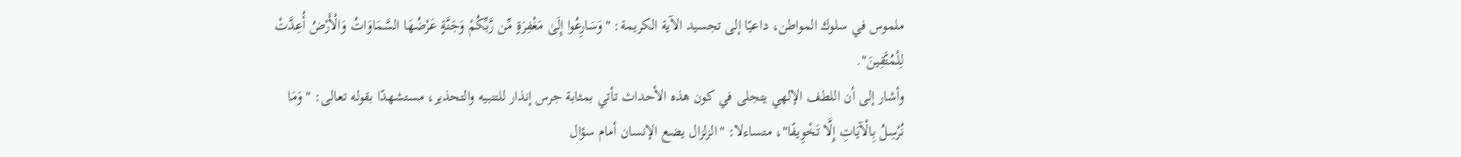ملموس في سلوك المواطن، داعيًا إلى تجسيد الآية الكريمة: "وَسَارِعُوا إِلَىٰ مَغْفِرَةٍ مِّن رَّبِّكُمْ وَجَنَّةٍ عَرْضُهَا السَّمَاوَاتُ وَالْأَرْضُ أُعِدَّتْ لِلْمُتَّقِينَ".
وأشار إلى أن اللطف الإلهي يتجلى في كون هذه الأحداث تأتي بمثابة جرس إنذار للتنبيه والتحذير، مستشهدًا بقوله تعالى: "وَمَا نُرْسِلُ بِالْآيَاتِ إِلَّا تَخْوِيفًا"، متساءلا: "الزلزال يضع الإنسان أمام سؤال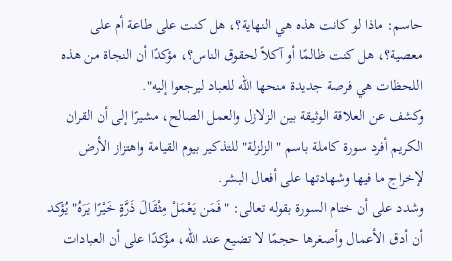حاسم: ماذا لو كانت هذه هي النهاية؟، هل كنت على طاعة أم على معصية؟، هل كنت ظالمًا أو آكلاً لحقوق الناس؟، مؤكدًا أن النجاة من هذه اللحظات هي فرصة جديدة منحها الله للعباد ليرجعوا إليه".
وكشف عن العلاقة الوثيقة بين الزلازل والعمل الصالح، مشيرًا إلى أن القران الكريم أفرد سورة كاملة باسم "الزلزلة" للتذكير بيوم القيامة واهتزاز الأرض لإخراج ما فيها وشهادتها على أفعال البشر.
وشدد على أن ختام السورة بقوله تعالى: "فَمَن يَعْمَلْ مِثْقَالَ ذَرَّةٍ خَيْرًا يَرَهُ" يُؤكد أن أدق الأعمال وأصغرها حجمًا لا تضيع عند الله، مؤكدًا على أن العبادات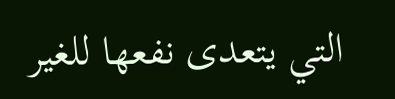التي يتعدى نفعها للغير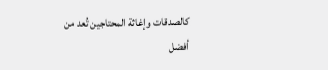كالصدقات وإغاثة المحتاجين تُعد من أفضل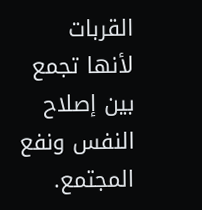القربات لأنها تجمع بين إصلاح النفس ونفع المجتمع.